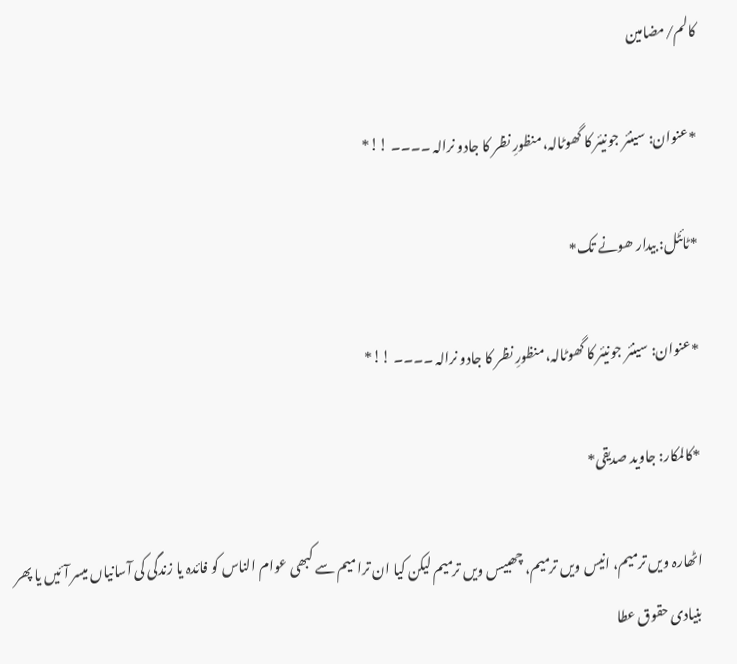کالم/مضامین

*عنوان: سینئر جونیئر کا گھوٹالہ، منظورِ نظر کا جادو نرالہ ۔۔۔۔ !!*

*ٹائٹل: بیدار ھونے تک*

*عنوان: سینئر جونیئر کا گھوٹالہ، منظورِ نظر کا جادو نرالہ ۔۔۔۔ !!*

*کالمکار: جاوید صدیقی*

اٹھارہ ویں ترمیم، انیس ویں ترمیم، چھبیس ویں ترمیم لیکن کیا ان ترامیم سے کبھی عوام الناس کو فائدہ یا زندگی کی آسانیاں میسر آئیں یا پھر بنیادی حقوق عطا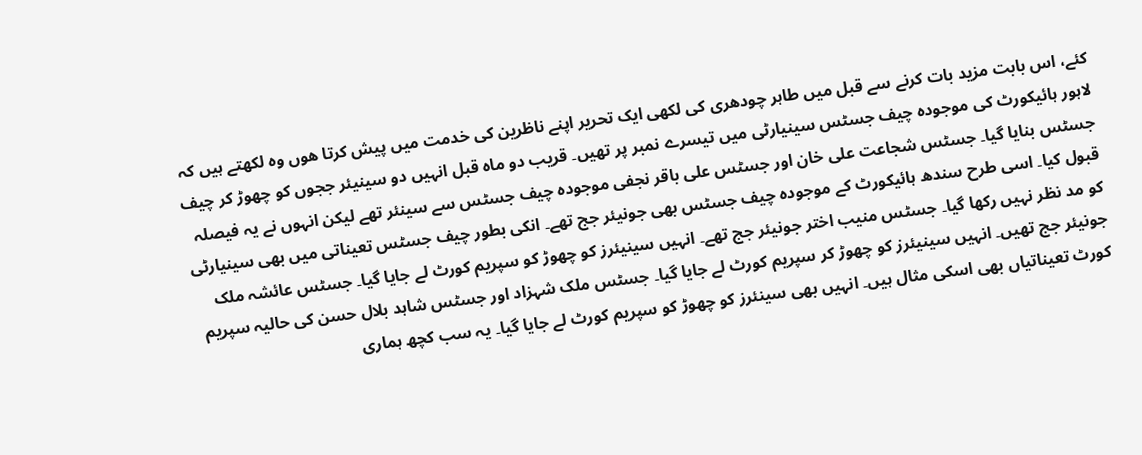کئے، اس بابت مزید بات کرنے سے قبل میں طاہر چودھری کی لکھی ایک تحریر اپنے ناظرین کی خدمت میں پیش کرتا ھوں وہ لکھتے ہیں کہ لاہور ہائیکورٹ کی موجودہ چیف جسٹس سینیارٹی میں تیسرے نمبر پر تھیں۔ قریب دو ماہ قبل انہیں دو سینیئر ججوں کو چھوڑ کر چیف جسٹس بنایا گیا۔ جسٹس شجاعت علی خان اور جسٹس علی باقر نجفی موجودہ چیف جسٹس سے سینئر تھے لیکن انہوں نے یہ فیصلہ قبول کیا۔ اسی طرح سندھ ہائیکورٹ کے موجودہ چیف جسٹس بھی جونیئر جج تھے۔ انکی بطور چیف جسٹس تعیناتی میں بھی سینیارٹی کو مد نظر نہیں رکھا گیا۔ جسٹس منیب اختر جونیئر جج تھے۔ انہیں سینیئرز کو چھوڑ کو سپریم کورٹ لے جایا گیا۔ جسٹس عائشہ ملک جونیئر جج تھیں۔ انہیں سینیئرز کو چھوڑ کر سپریم کورٹ لے جایا گیا۔ جسٹس ملک شہزاد اور جسٹس شاہد بلال حسن کی حالیہ سپریم کورٹ تعیناتیاں بھی اسکی مثال ہیں۔ انہیں بھی سینئرز کو چھوڑ کو سپریم کورٹ لے جایا گیا۔ یہ سب کچھ ہماری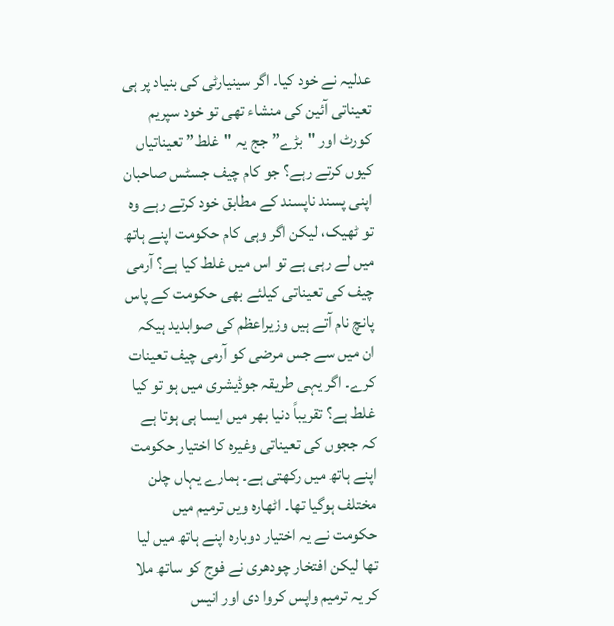عدلیہ نے خود کیا۔ اگر سینیارٹی کی بنیاد پر ہی تعیناتی آئین کی منشاء تھی تو خود سپریم کورٹ اور "بڑے” جج یہ "غلط” تعیناتیاں کیوں کرتے رہے؟ جو کام چیف جسٹس صاحبان اپنی پسند ناپسند کے مطابق خود کرتے رہے وہ تو ٹھیک، لیکن اگر وہی کام حکومت اپنے ہاتھ میں لے رہی ہے تو اس میں غلط کیا ہے؟ آرمی چیف کی تعیناتی کیلئے بھی حکومت کے پاس پانچ نام آتے ہیں وزیراعظم کی صوابدید ہیکہ ان میں سے جس مرضی کو آرمی چیف تعینات کرے۔ اگر یہی طریقہ جوڈیشری میں ہو تو کیا غلط ہے؟ تقریباً دنیا بھر میں ایسا ہی ہوتا ہے کہ ججوں کی تعیناتی وغیرہ کا اختیار حکومت اپنے ہاتھ میں رکھتی ہے۔ ہمارے یہاں چلن مختلف ہوگیا تھا۔ اٹھارہ ویں ترمیم میں حکومت نے یہ اختیار دوبارہ اپنے ہاتھ میں لیا تھا لیکن افتخار چودھری نے فوج کو ساتھ ملا کر یہ ترمیم واپس کروا دی اور انیس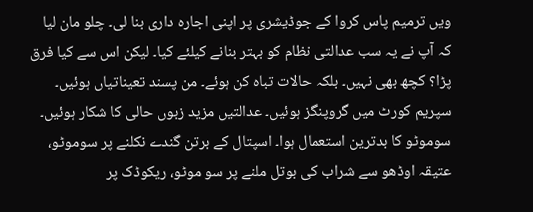ویں ترمیم پاس کروا کے جوڈیشری پر اپنی اجارہ داری بنا لی۔ چلو مان لیا کہ آپ نے یہ سب عدالتی نظام کو بہتر بنانے کیلئے کیا۔ لیکن اس سے کیا فرق پڑا؟ کچھ بھی نہیں۔ بلکہ حالات تباہ کن ہوئے۔ من پسند تعیناتیاں ہوئیں۔ سپریم کورٹ میں گروپنگز ہوئیں۔ عدالتیں مزید زبوں حالی کا شکار ہوئیں۔ سوموٹو کا بدترین استعمال ہوا۔ اسپتال کے برتن گندے نکلنے پر سوموٹو، عتیقہ اوڈھو سے شراب کی بوتل ملنے پر سو موٹو، ریکوڈک پر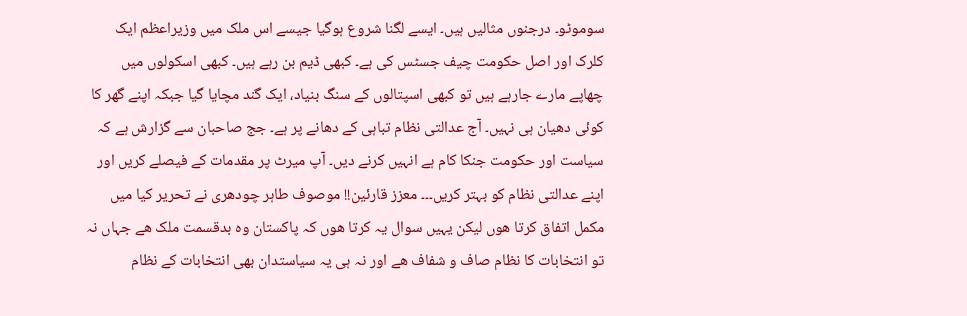سوموٹو۔ درجنوں مثالیں ہیں۔ ایسے لگنا شروع ہوگیا جیسے اس ملک میں وزیراعظم ایک کلرک اور اصل حکومت چیف جسٹس کی ہے۔ کبھی ڈیم بن رہے ہیں۔ کبھی اسکولوں میں چھاپے مارے جارہے ہیں تو کبھی اسپتالوں کے سنگ بنیاد، ایک گند مچایا گیا جبکہ اپنے گھر کا کوئی دھیان ہی نہیں۔ آج عدالتی نظام تباہی کے دھانے پر ہے۔ جج صاحبان سے گزارش ہے کہ سیاست اور حکومت جنکا کام ہے انہیں کرنے دیں۔ آپ میرٹ پر مقدمات کے فیصلے کریں اور اپنے عدالتی نظام کو بہتر کریں۔۔۔ معزز قارئین!! موصوف طاہر چودھری نے تحریر کیا میں مکمل اتفاق کرتا ھوں لیکن یہیں سوال یہ کرتا ھوں کہ پاکستان وہ بدقسمت ملک ھے جہاں نہ تو انتخابات کا نظام صاف و شفاف ھے اور نہ ہی یہ سیاستدان بھی انتخابات کے نظام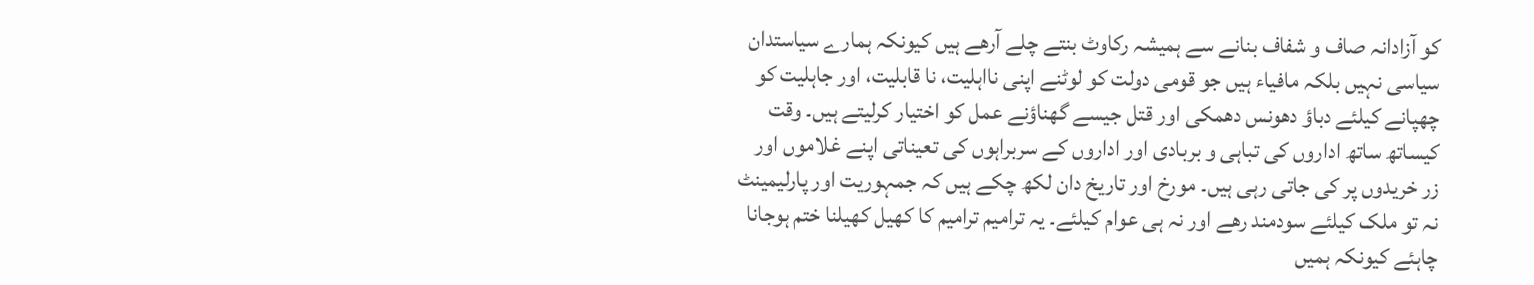کو آزادانہ صاف و شفاف بنانے سے ہمیشہ رکاوٹ بنتے چلے آرھے ہیں کیونکہ ہمارے سیاستدان سیاسی نہیں بلکہ مافیاء ہیں جو قومی دولت کو لوٹنے اپنی نااہلیت، نا قابلیت، اور جاہلیت کو چھپانے کیلئے دباؤ دھونس دھمکی اور قتل جیسے گھناؤنے عمل کو اختیار کرلیتے ہیں۔ وقت کیساتھ ساتھ اداروں کی تباہی و بربادی اور اداروں کے سربراہوں کی تعیناتی اپنے غلاموں اور زر خریدوں پر کی جاتی رہی ہیں۔ مورخ اور تاریخ دان لکھ چکے ہیں کہ جمہوریت اور پارلیمینٹ نہ تو ملک کیلئے سودمند رھے اور نہ ہی عوام کیلئے۔ یہ ترامیم ترامیم کا کھیل کھیلنا ختم ہوجانا چاہئے کیونکہ ہمیں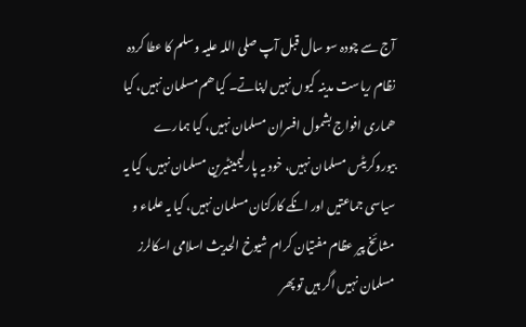آج سے چودہ سو سال قبل آپ صلی اللہ علیہ وسلم کا عطا کردہ نظام ریاست مدینہ کیوں نہیں اپناتے۔ کیا ھم مسلمان نہیں، کیا ھماری افواج بشمول افسران مسلمان نہیں، کیا ہمارے بیوروکریٹس مسلمان نہیں، خود یہ پارلیمینٹیرین مسلمان نہیں، کیا یہ سیاسی جماعتیں اور انکے کارکنان مسلمان نہیں، کیا یہ علماء و مشائخ پیر عظام مفتیان کرام شیوخ الحدیث اسلامی اسکالرز مسلمان نہیں اگر ہیں تو پھر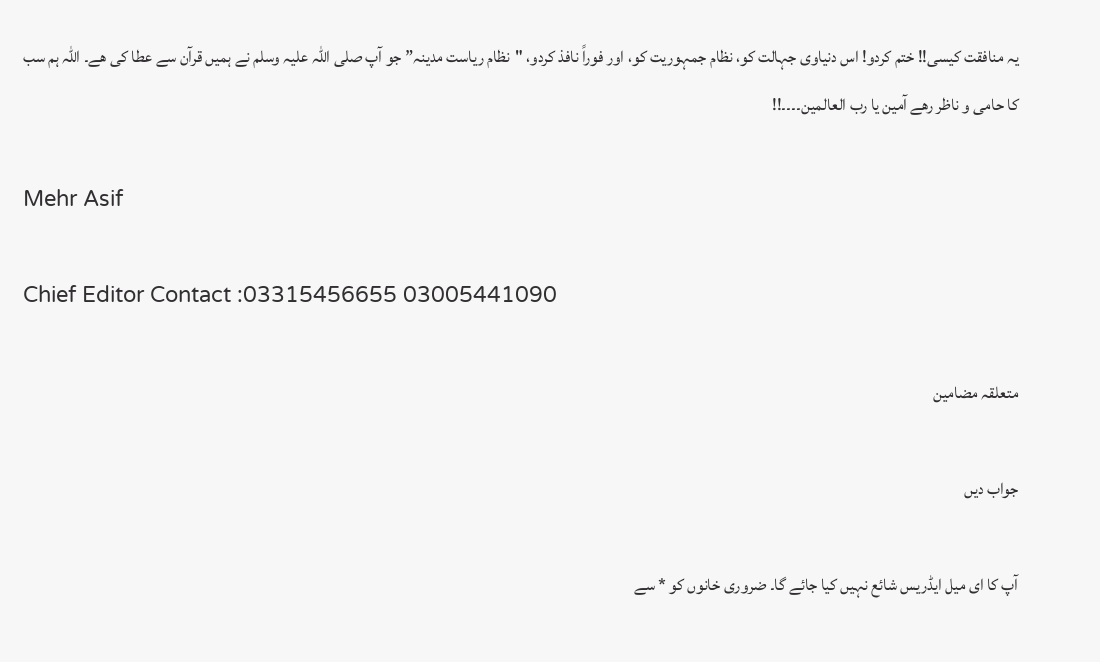یہ منافقت کیسی!! ختم کردو! اس دنیاوی جہالت کو، نظام جمہوریت کو، اور فوراً نافذ کردو، "نظام ریاست مدینہ” جو آپ صلی اللہ علیہ وسلم نے ہمیں قرآن سے عطا کی ھے۔ اللہ ہم سب کا حامی و ناظر رھے آمین یا رب العالمین۔۔۔۔!!

Mehr Asif

Chief Editor Contact :03315456655 03005441090

متعلقہ مضامین

جواب دیں

آپ کا ای میل ایڈریس شائع نہیں کیا جائے گا۔ ضروری خانوں کو * سے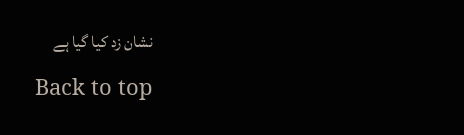نشان زد کیا گیا ہے

Back to top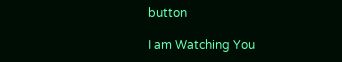button

I am Watching You